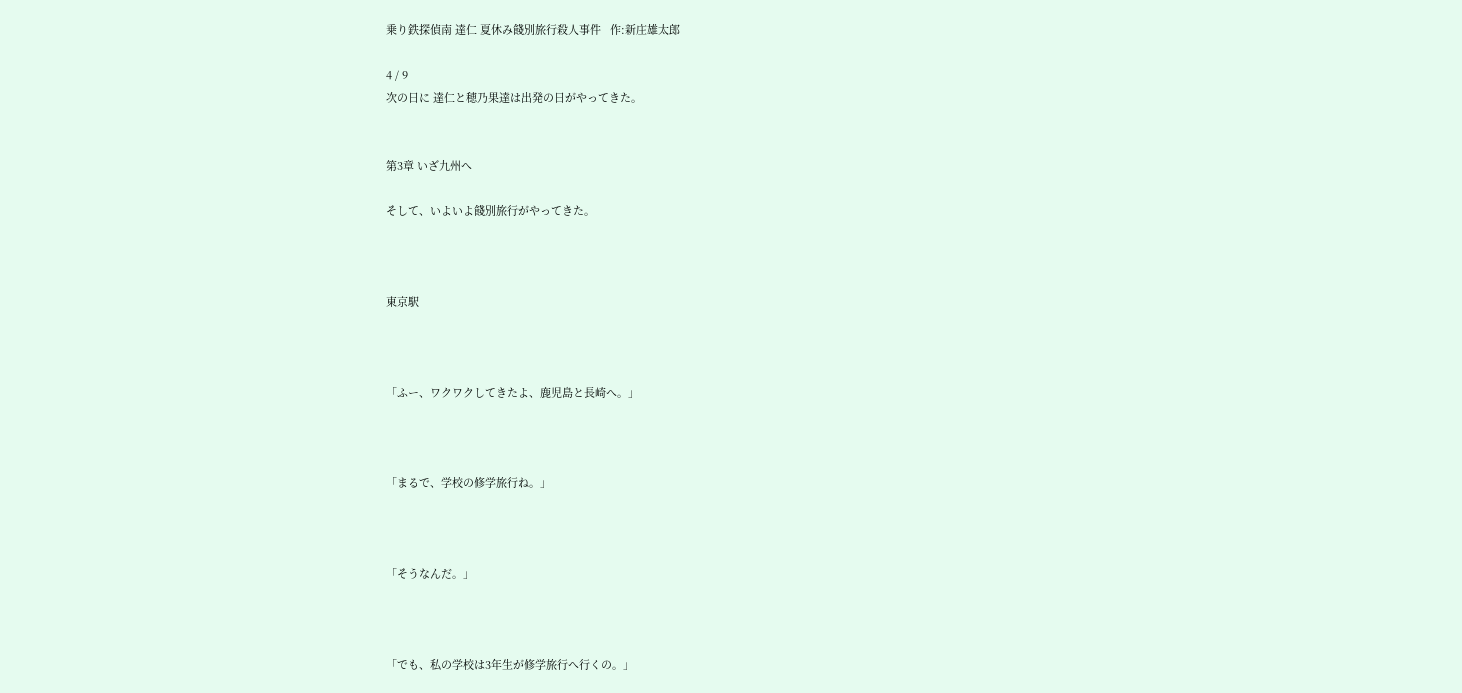乗り鉄探偵南 達仁 夏休み餞別旅行殺人事件   作:新庄雄太郎

4 / 9
次の日に 達仁と穂乃果達は出発の日がやってきた。


第3章 いざ九州へ

そして、いよいよ餞別旅行がやってきた。



東京駅



「ふー、ワクワクしてきたよ、鹿児島と長崎へ。」



「まるで、学校の修学旅行ね。」



「そうなんだ。」



「でも、私の学校は3年生が修学旅行へ行くの。」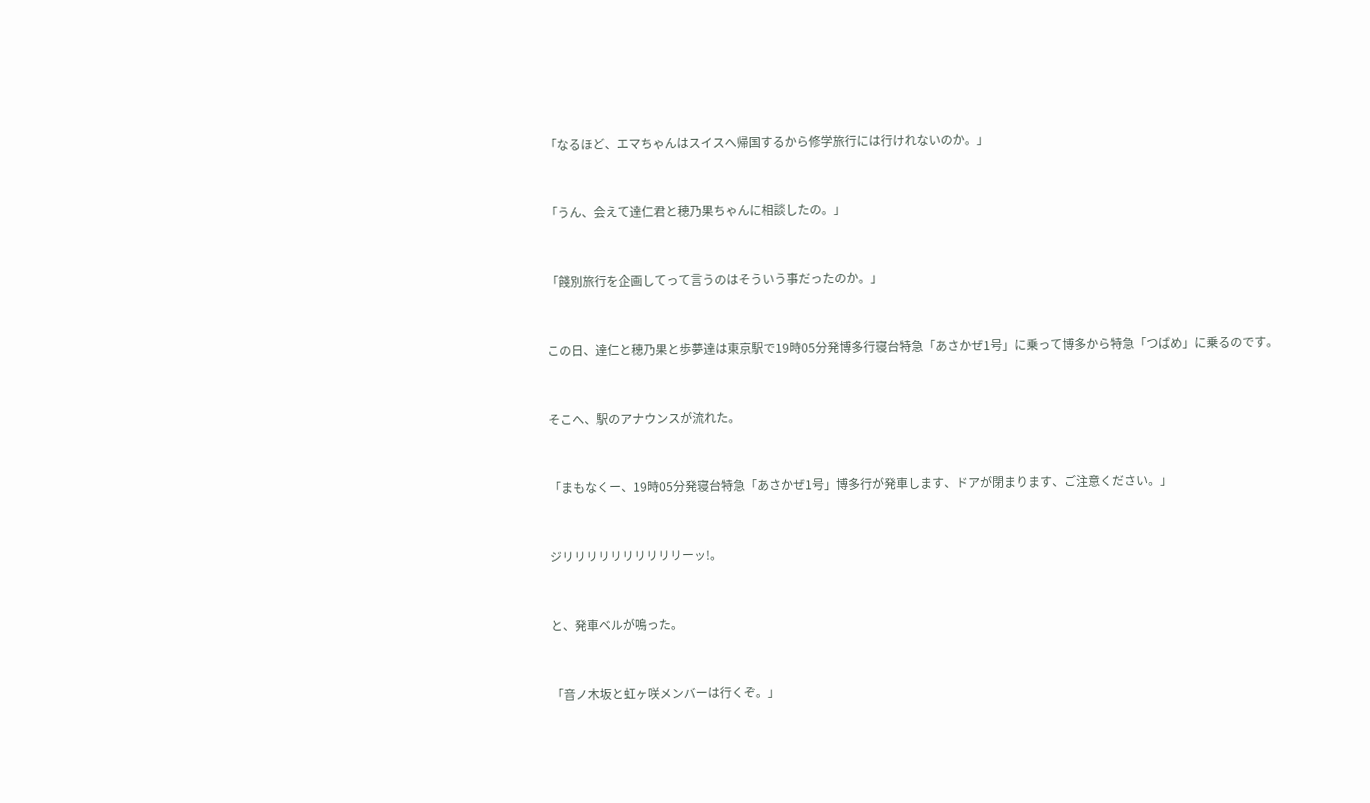「なるほど、エマちゃんはスイスへ帰国するから修学旅行には行けれないのか。」



「うん、会えて達仁君と穂乃果ちゃんに相談したの。」



「餞別旅行を企画してって言うのはそういう事だったのか。」



この日、達仁と穂乃果と歩夢達は東京駅で19時05分発博多行寝台特急「あさかぜ1号」に乗って博多から特急「つばめ」に乗るのです。



そこへ、駅のアナウンスが流れた。



「まもなくー、19時05分発寝台特急「あさかぜ1号」博多行が発車します、ドアが閉まります、ご注意ください。」



ジリリリリリリリリリリーッ!。



と、発車ベルが鳴った。



「音ノ木坂と虹ヶ咲メンバーは行くぞ。」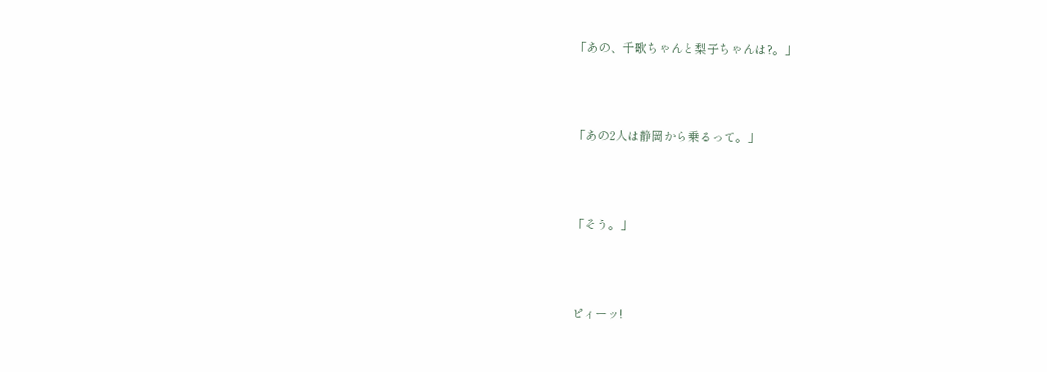「あの、千歌ちゃんと梨子ちゃんは?。」



「あの2人は静岡から乗るって。」



「そう。」



ピィーッ!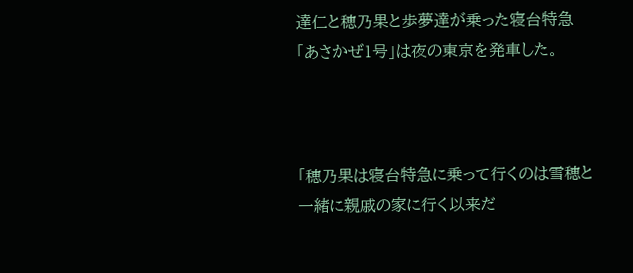達仁と穂乃果と歩夢達が乗った寝台特急「あさかぜ1号」は夜の東京を発車した。



「穂乃果は寝台特急に乗って行くのは雪穂と一緒に親戚の家に行く以来だ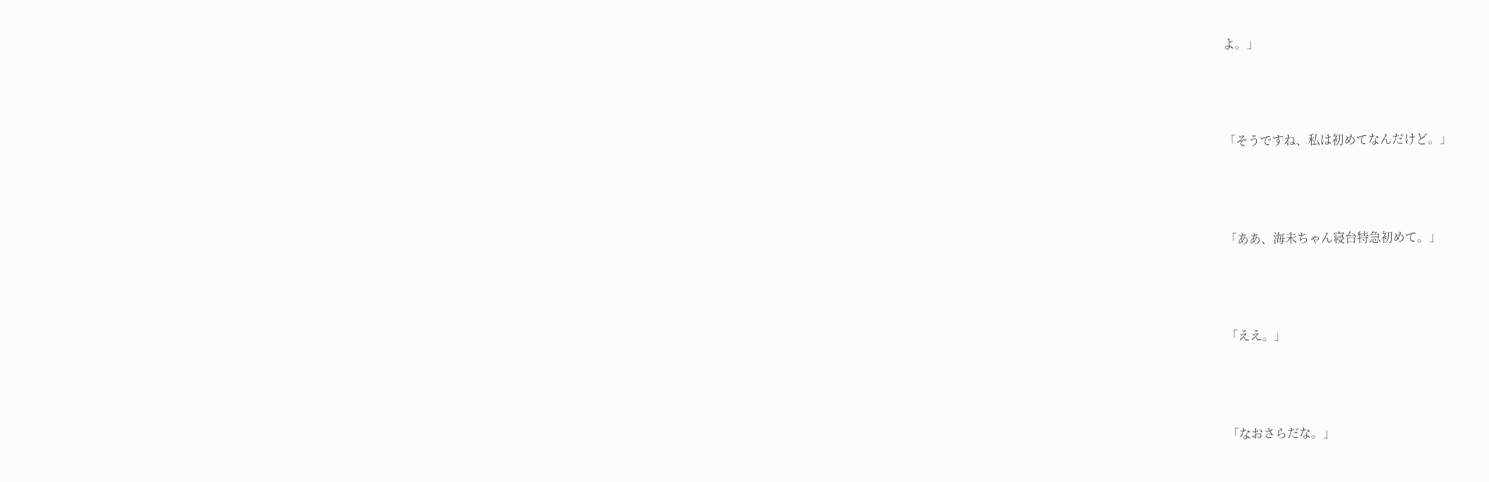よ。」



「そうですね、私は初めてなんだけど。」



「ああ、海未ちゃん寝台特急初めて。」



「ええ。」



「なおさらだな。」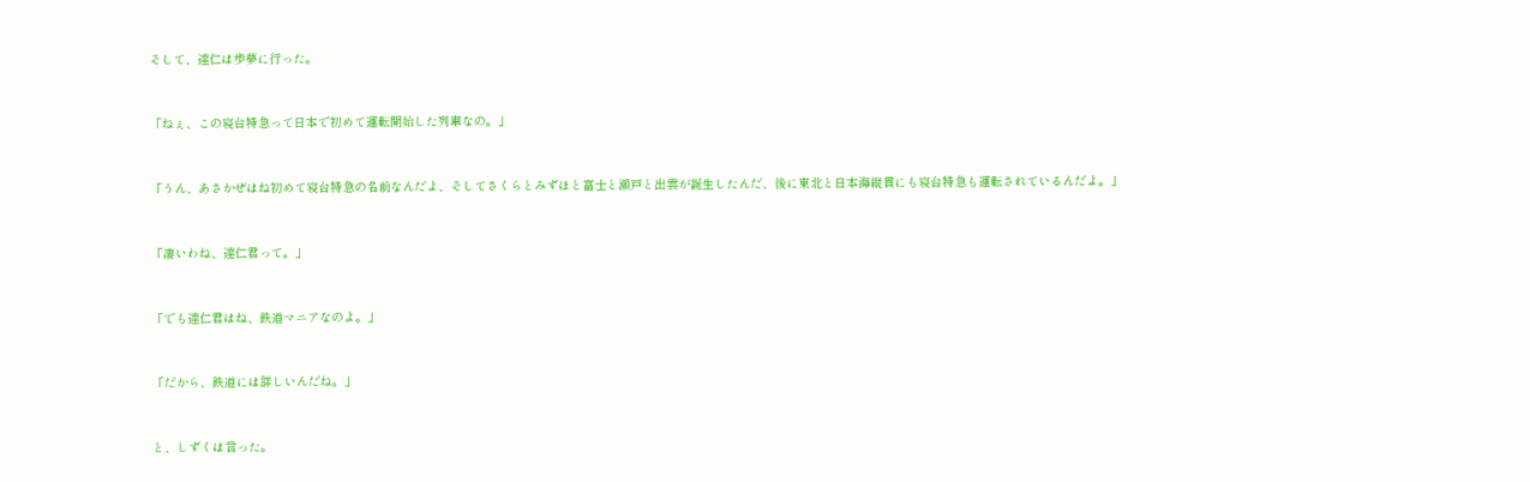そして、達仁は歩夢に行った。



「ねぇ、この寝台特急って日本で初めて運転開始した列車なの。」



「うん、あさかぜはね初めて寝台特急の名前なんだよ、そしてさくらとみずほと富士と瀬戸と出雲が誕生したんだ、後に東北と日本海縦貫にも寝台特急も運転されているんだよ。」



「凄いわね、達仁君って。」



「でも達仁君はね、鉄道マニアなのよ。」



「だから、鉄道には詳しいんだね。」



と、しずくは言った。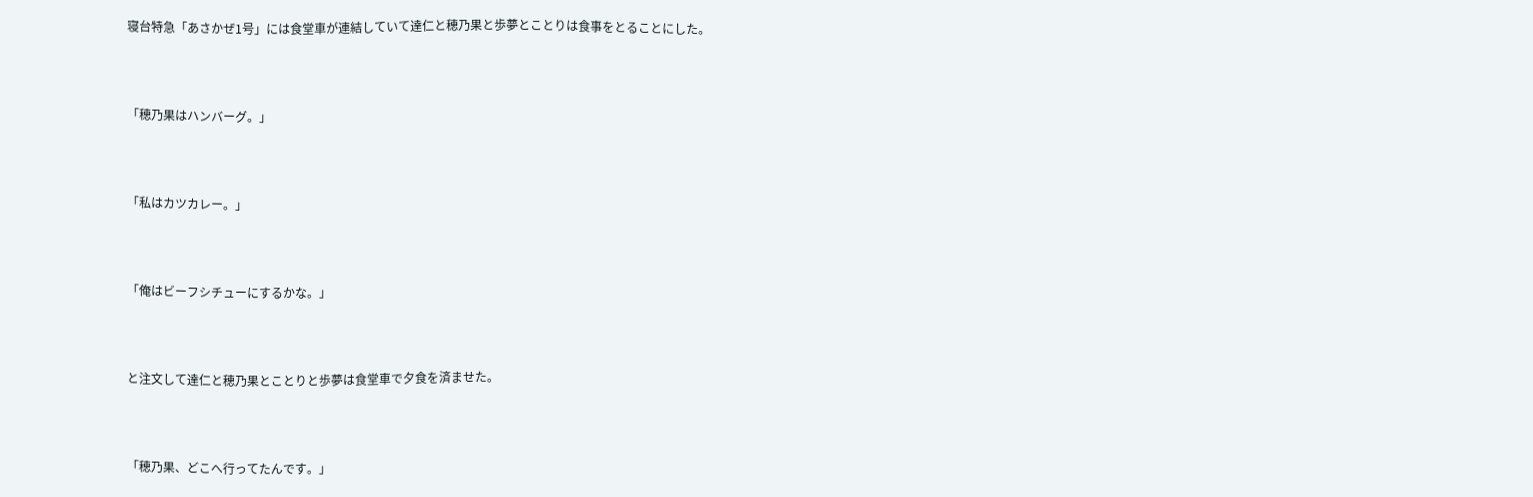寝台特急「あさかぜ1号」には食堂車が連結していて達仁と穂乃果と歩夢とことりは食事をとることにした。



「穂乃果はハンバーグ。」



「私はカツカレー。」



「俺はビーフシチューにするかな。」



と注文して達仁と穂乃果とことりと歩夢は食堂車で夕食を済ませた。



「穂乃果、どこへ行ってたんです。」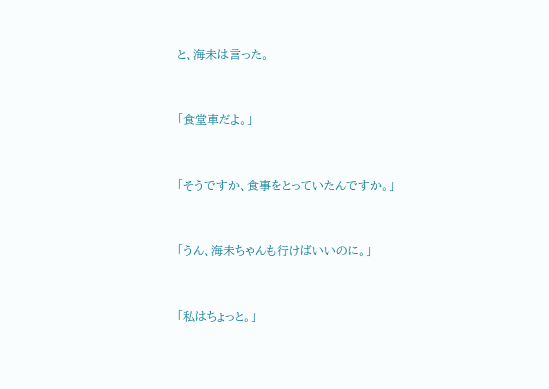と、海未は言った。



「食堂車だよ。」



「そうですか、食事をとっていたんですか。」



「うん、海未ちゃんも行けばいいのに。」



「私はちょっと。」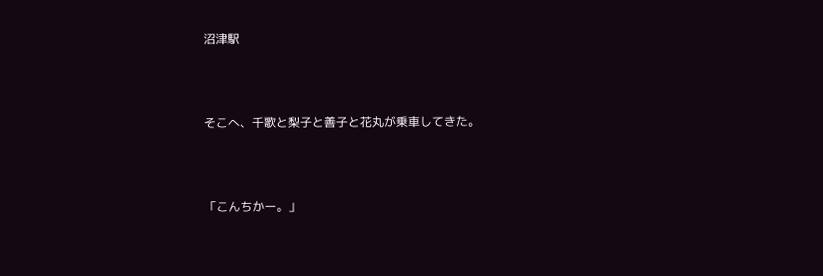沼津駅



そこへ、千歌と梨子と善子と花丸が乗車してきた。



「こんちかー。」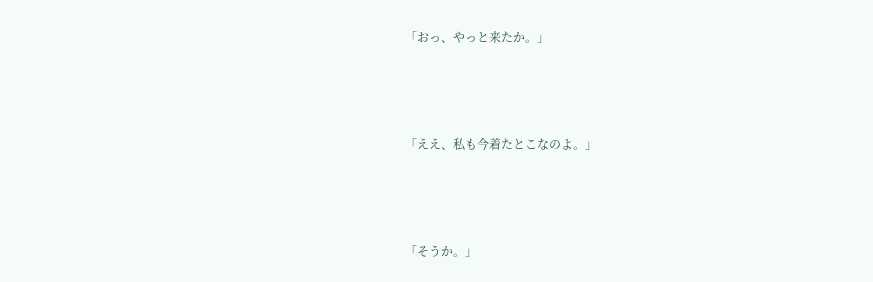「おっ、やっと来たか。」



「ええ、私も今着たとこなのよ。」



「そうか。」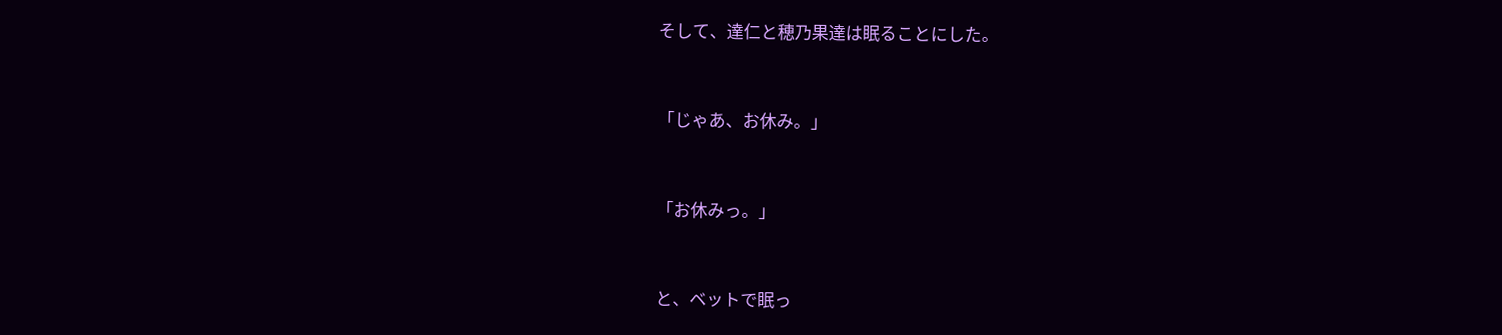そして、達仁と穂乃果達は眠ることにした。



「じゃあ、お休み。」



「お休みっ。」



と、ベットで眠っ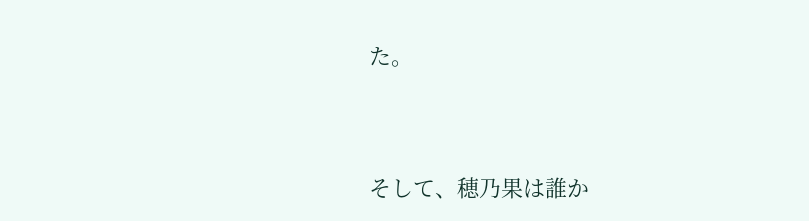た。




そして、穂乃果は誰か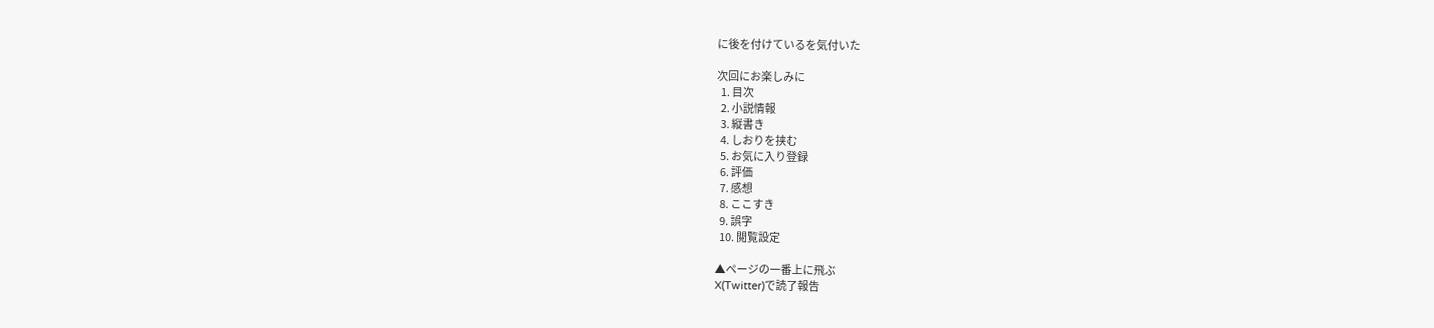に後を付けているを気付いた

次回にお楽しみに
  1. 目次
  2. 小説情報
  3. 縦書き
  4. しおりを挟む
  5. お気に入り登録
  6. 評価
  7. 感想
  8. ここすき
  9. 誤字
  10. 閲覧設定

▲ページの一番上に飛ぶ
X(Twitter)で読了報告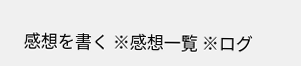感想を書く ※感想一覧 ※ログ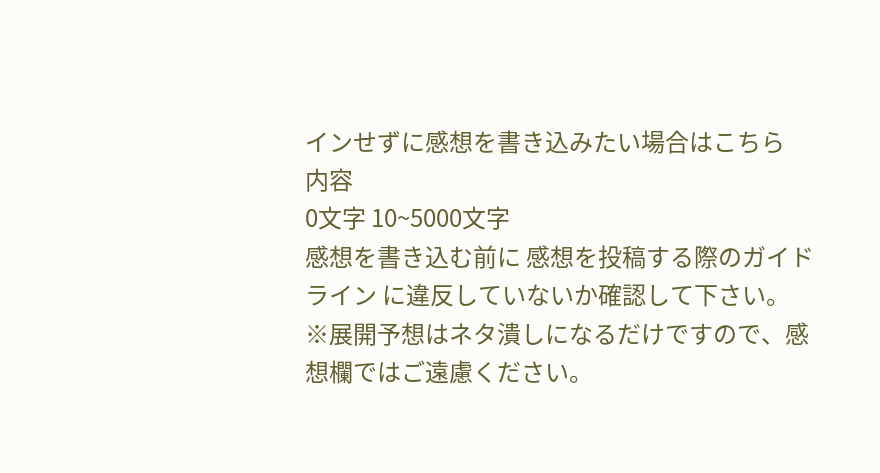インせずに感想を書き込みたい場合はこちら
内容
0文字 10~5000文字
感想を書き込む前に 感想を投稿する際のガイドライン に違反していないか確認して下さい。
※展開予想はネタ潰しになるだけですので、感想欄ではご遠慮ください。